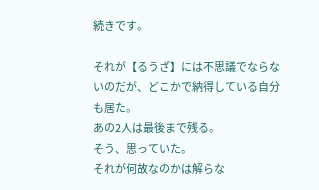続きです。

それが【るうざ】には不思議でならないのだが、どこかで納得している自分も居た。
あの2人は最後まで残る。
そう、思っていた。
それが何故なのかは解らな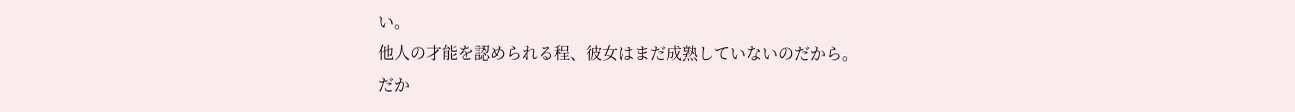い。
他人の才能を認められる程、彼女はまだ成熟していないのだから。
だか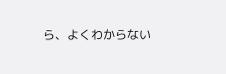ら、よくわからない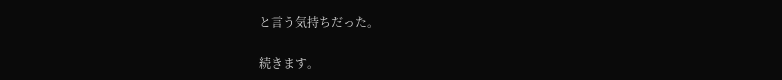と言う気持ちだった。

続きます。